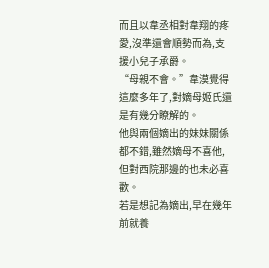而且以韋丞相對韋翔的疼愛,沒準還會順勢而為,支援小兒子承爵。
“母親不會。”韋漠覺得這麼多年了,對嫡母姬氏還是有幾分瞭解的。
他與兩個嫡出的妹妹關係都不錯,雖然嫡母不喜他,但對西院那邊的也未必喜歡。
若是想記為嫡出,早在幾年前就養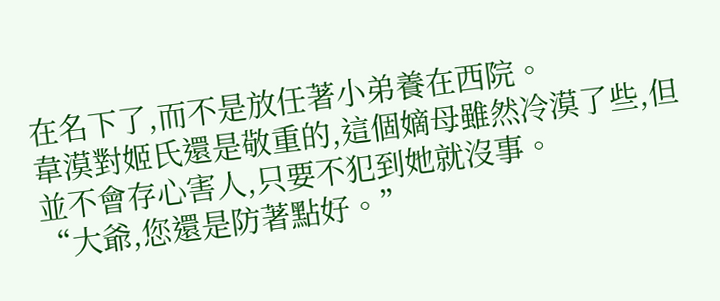在名下了,而不是放任著小弟養在西院。
韋漠對姬氏還是敬重的,這個嫡母雖然冷漠了些,但並不會存心害人,只要不犯到她就沒事。
“大爺,您還是防著點好。”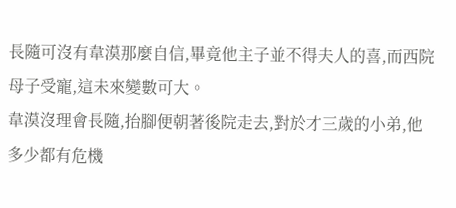長隨可沒有韋漠那麼自信,畢竟他主子並不得夫人的喜,而西院母子受寵,這未來變數可大。
韋漠沒理會長隨,抬腳便朝著後院走去,對於才三歲的小弟,他多少都有危機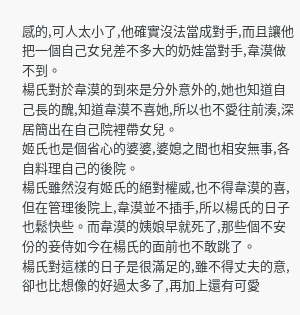感的,可人太小了,他確實沒法當成對手,而且讓他把一個自己女兒差不多大的奶娃當對手,韋漠做不到。
楊氏對於韋漠的到來是分外意外的,她也知道自己長的醜,知道韋漠不喜她,所以也不愛往前湊,深居簡出在自己院裡帶女兒。
姬氏也是個省心的婆婆,婆媳之間也相安無事,各自料理自己的後院。
楊氏雖然沒有姬氏的絕對權威,也不得韋漠的喜,但在管理後院上,韋漠並不插手,所以楊氏的日子也鬆快些。而韋漠的姨娘早就死了,那些個不安份的妾侍如今在楊氏的面前也不敢跳了。
楊氏對這樣的日子是很滿足的,雖不得丈夫的意,卻也比想像的好過太多了,再加上還有可愛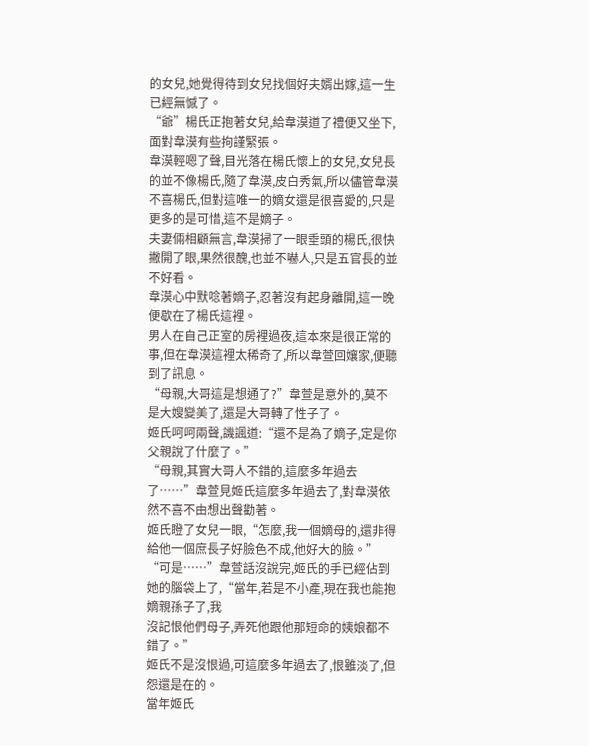的女兒,她覺得待到女兒找個好夫婿出嫁,這一生已經無憾了。
“爺”楊氏正抱著女兒,給韋漠道了禮便又坐下,面對韋漠有些拘謹緊張。
韋漠輕嗯了聲,目光落在楊氏懷上的女兒,女兒長的並不像楊氏,隨了韋漠,皮白秀氣,所以儘管韋漠不喜楊氏,但對這唯一的嫡女還是很喜愛的,只是更多的是可惜,這不是嫡子。
夫妻倆相顧無言,韋漠掃了一眼垂頭的楊氏,很快撇開了眼,果然很醜,也並不嚇人,只是五官長的並不好看。
韋漠心中默唸著嫡子,忍著沒有起身離開,這一晚便歇在了楊氏這裡。
男人在自己正室的房裡過夜,這本來是很正常的事,但在韋漠這裡太稀奇了,所以韋萱回孃家,便聽到了訊息。
“母親,大哥這是想通了?”韋萱是意外的,莫不是大嫂變美了,還是大哥轉了性子了。
姬氏呵呵兩聲,譏諷道:“還不是為了嫡子,定是你父親說了什麼了。”
“母親,其實大哥人不錯的,這麼多年過去了……”韋萱見姬氏這麼多年過去了,對韋漠依然不喜不由想出聲勸著。
姬氏瞪了女兒一眼,“怎麼,我一個嫡母的,還非得給他一個庶長子好臉色不成,他好大的臉。”
“可是……”韋萱話沒說完,姬氏的手已經佔到她的腦袋上了,“當年,若是不小產,現在我也能抱嫡親孫子了,我
沒記恨他們母子,弄死他跟他那短命的姨娘都不錯了。”
姬氏不是沒恨過,可這麼多年過去了,恨雖淡了,但怨還是在的。
當年姬氏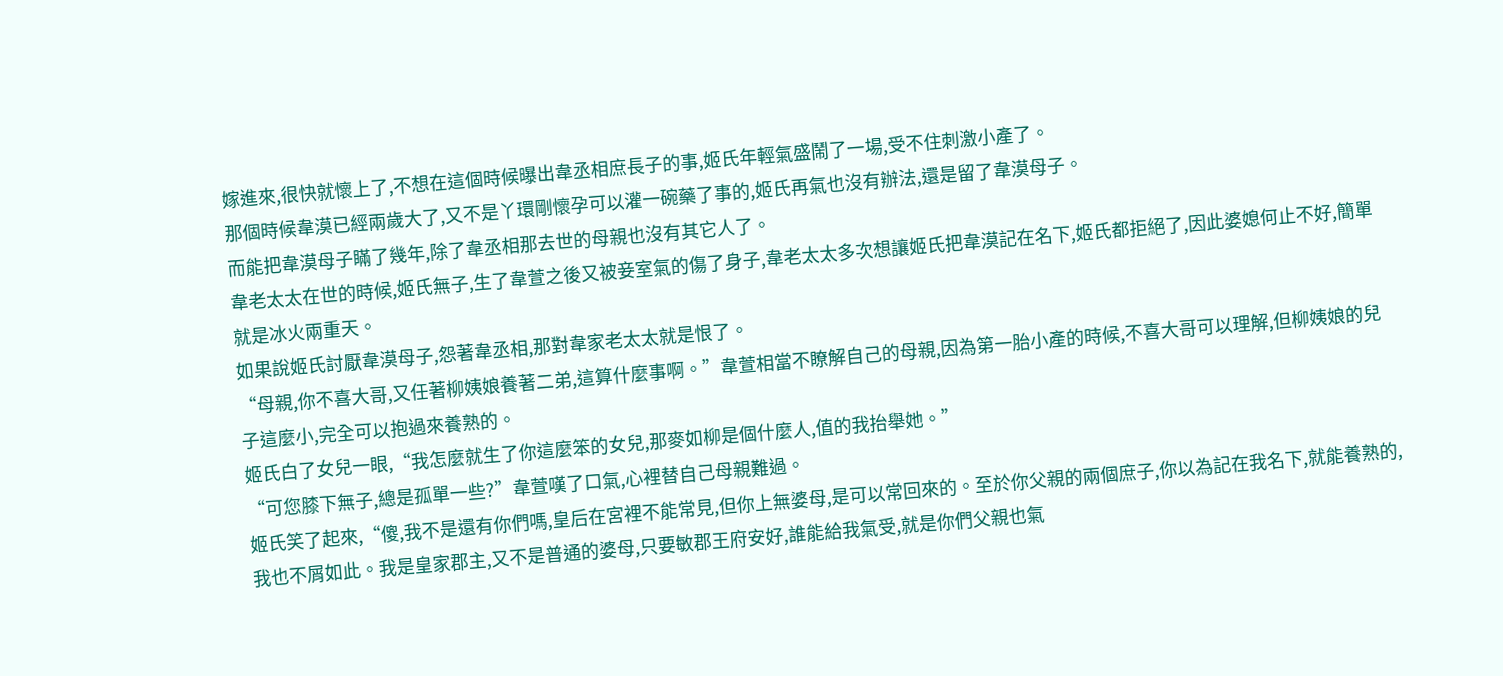嫁進來,很快就懷上了,不想在這個時候曝出韋丞相庶長子的事,姬氏年輕氣盛鬧了一場,受不住刺激小產了。
那個時候韋漠已經兩歲大了,又不是丫環剛懷孕可以灌一碗藥了事的,姬氏再氣也沒有辦法,還是留了韋漠母子。
而能把韋漠母子瞞了幾年,除了韋丞相那去世的母親也沒有其它人了。
韋老太太在世的時候,姬氏無子,生了韋萱之後又被妾室氣的傷了身子,韋老太太多次想讓姬氏把韋漠記在名下,姬氏都拒絕了,因此婆媳何止不好,簡單就是冰火兩重天。
如果說姬氏討厭韋漠母子,怨著韋丞相,那對韋家老太太就是恨了。
“母親,你不喜大哥,又任著柳姨娘養著二弟,這算什麼事啊。”韋萱相當不瞭解自己的母親,因為第一胎小產的時候,不喜大哥可以理解,但柳姨娘的兒子這麼小,完全可以抱過來養熟的。
姬氏白了女兒一眼,“我怎麼就生了你這麼笨的女兒,那麥如柳是個什麼人,值的我抬舉她。”
“可您膝下無子,總是孤單一些?”韋萱嘆了口氣,心裡替自己母親難過。
姬氏笑了起來,“傻,我不是還有你們嗎,皇后在宮裡不能常見,但你上無婆母,是可以常回來的。至於你父親的兩個庶子,你以為記在我名下,就能養熟的,我也不屑如此。我是皇家郡主,又不是普通的婆母,只要敏郡王府安好,誰能給我氣受,就是你們父親也氣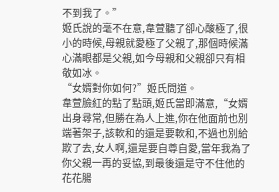不到我了。”
姬氏說的毫不在意,韋萱聽了卻心酸極了,很小的時候,母親就愛極了父親了,那個時候滿心滿眼都是父親,如今母親和父親卻只有相敬如冰。
“女婿對你如何?”姬氏問道。
韋萱臉紅的點了點頭,姬氏當即滿意,“女婿出身尋常,但勝在為人上進,你在他面前也別端著架子,該軟和的還是要軟和,不過也別給欺了去,女人啊,還是要自尊自愛,當年我為了你父親一再的妥協,到最後還是守不住他的花花腸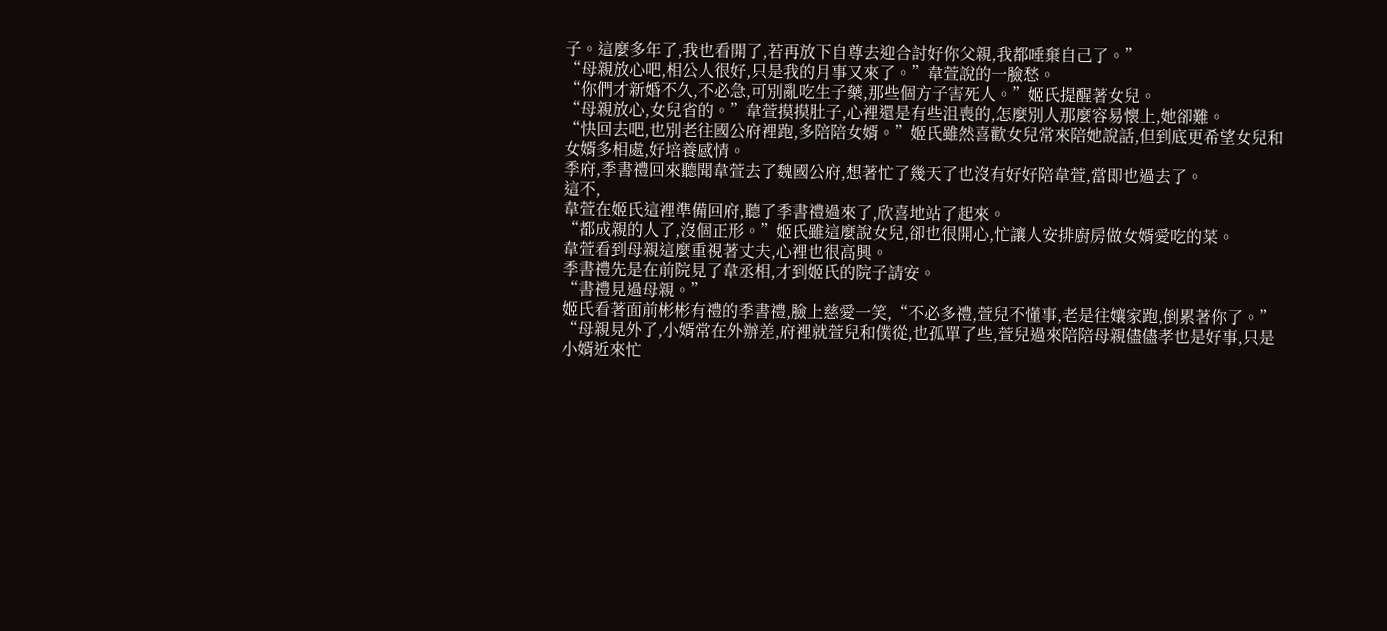子。這麼多年了,我也看開了,若再放下自尊去迎合討好你父親,我都唾棄自己了。”
“母親放心吧,相公人很好,只是我的月事又來了。”韋萱說的一臉愁。
“你們才新婚不久,不必急,可別亂吃生子藥,那些個方子害死人。”姬氏提醒著女兒。
“母親放心,女兒省的。”韋萱摸摸肚子,心裡還是有些沮喪的,怎麼別人那麼容易懷上,她卻難。
“快回去吧,也別老往國公府裡跑,多陪陪女婿。”姬氏雖然喜歡女兒常來陪她說話,但到底更希望女兒和女婿多相處,好培養感情。
季府,季書禮回來聽聞韋萱去了魏國公府,想著忙了幾天了也沒有好好陪韋萱,當即也過去了。
這不,
韋萱在姬氏這裡準備回府,聽了季書禮過來了,欣喜地站了起來。
“都成親的人了,沒個正形。”姬氏雖這麼說女兒,卻也很開心,忙讓人安排廚房做女婿愛吃的菜。
韋萱看到母親這麼重視著丈夫,心裡也很高興。
季書禮先是在前院見了韋丞相,才到姬氏的院子請安。
“書禮見過母親。”
姬氏看著面前彬彬有禮的季書禮,臉上慈愛一笑,“不必多禮,萱兒不懂事,老是往孃家跑,倒累著你了。”
“母親見外了,小婿常在外辦差,府裡就萱兒和僕從,也孤單了些,萱兒過來陪陪母親儘儘孝也是好事,只是小婿近來忙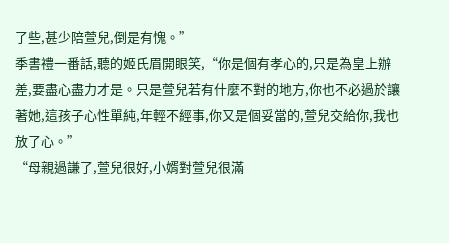了些,甚少陪萱兒,倒是有愧。”
季書禮一番話,聽的姬氏眉開眼笑,“你是個有孝心的,只是為皇上辦差,要盡心盡力才是。只是萱兒若有什麼不對的地方,你也不必過於讓著她,這孩子心性單純,年輕不經事,你又是個妥當的,萱兒交給你,我也放了心。”
“母親過謙了,萱兒很好,小婿對萱兒很滿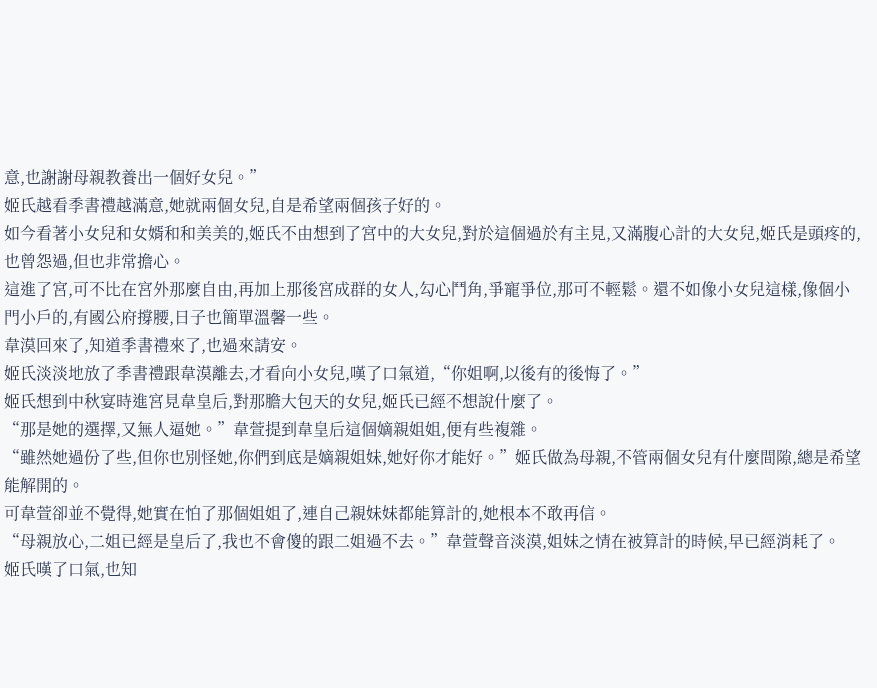意,也謝謝母親教養出一個好女兒。”
姬氏越看季書禮越滿意,她就兩個女兒,自是希望兩個孩子好的。
如今看著小女兒和女婿和和美美的,姬氏不由想到了宮中的大女兒,對於這個過於有主見,又滿腹心計的大女兒,姬氏是頭疼的,也曾怨過,但也非常擔心。
這進了宮,可不比在宮外那麼自由,再加上那後宮成群的女人,勾心鬥角,爭寵爭位,那可不輕鬆。還不如像小女兒這樣,像個小門小戶的,有國公府撐腰,日子也簡單溫馨一些。
韋漠回來了,知道季書禮來了,也過來請安。
姬氏淡淡地放了季書禮跟韋漠離去,才看向小女兒,嘆了口氣道,“你姐啊,以後有的後悔了。”
姬氏想到中秋宴時進宮見韋皇后,對那膽大包天的女兒,姬氏已經不想說什麼了。
“那是她的選擇,又無人逼她。”韋萱提到韋皇后這個嫡親姐姐,便有些複雜。
“雖然她過份了些,但你也別怪她,你們到底是嫡親姐妹,她好你才能好。”姬氏做為母親,不管兩個女兒有什麼間隙,總是希望能解開的。
可韋萱卻並不覺得,她實在怕了那個姐姐了,連自己親妹妹都能算計的,她根本不敢再信。
“母親放心,二姐已經是皇后了,我也不會傻的跟二姐過不去。”韋萱聲音淡漠,姐妹之情在被算計的時候,早已經消耗了。
姬氏嘆了口氣,也知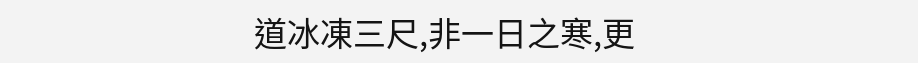道冰凍三尺,非一日之寒,更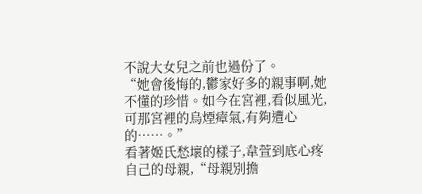不說大女兒之前也過份了。
“她會後悔的,鬱家好多的親事啊,她不懂的珍惜。如今在宮裡,看似風光,可那宮裡的烏煙瘴氣,有夠遭心的……。”
看著姬氏愁壞的樣子,韋萱到底心疼自己的母親,“母親別擔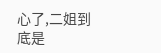心了,二姐到底是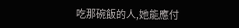吃那碗飯的人,她能應付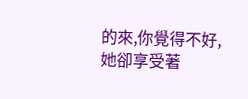的來,你覺得不好,她卻享受著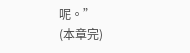呢。”
(本章完)